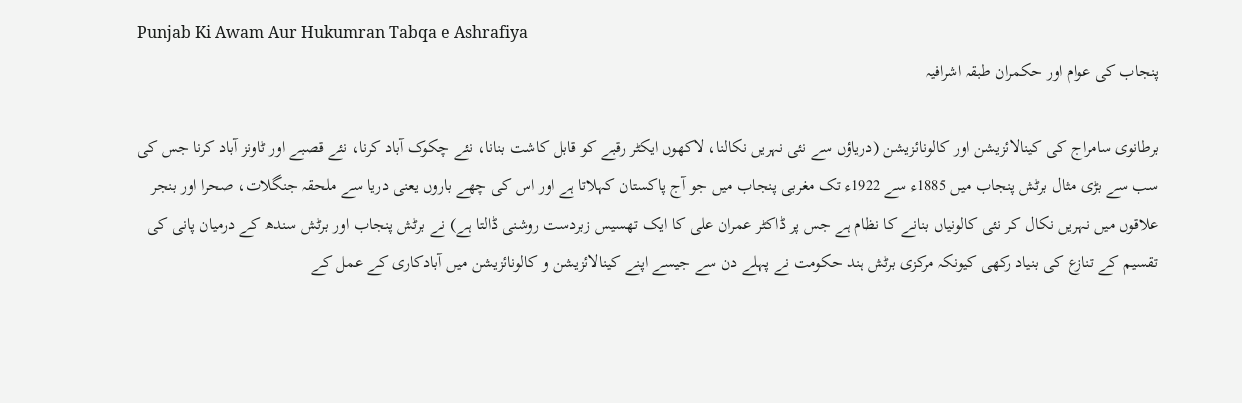Punjab Ki Awam Aur Hukumran Tabqa e Ashrafiya
پنجاب کی عوام اور حکمران طبقہ اشرافیہ

برطانوی سامراج کی کینالائزیشن اور کالونائزیشن (دریاؤں سے نئی نہریں نکالنا، لاکھوں ایکٹر رقبے کو قابل کاشت بنانا، نئے چکوک آباد کرنا، نئے قصبے اور ٹاونز آباد کرنا جس کی سب سے بڑی مثال برٹش پنجاب میں 1885ء سے 1922ء تک مغربی پنجاب میں جو آج پاکستان کہلاتا ہے اور اس کی چھے باروں یعنی دریا سے ملحقہ جنگلات، صحرا اور بنجر علاقوں میں نہریں نکال کر نئی کالونیاں بنانے کا نظام ہے جس پر ڈاکٹر عمران علی کا ایک تھسیس زبردست روشنی ڈالتا ہے) نے برٹش پنجاب اور برٹش سندھ کے درمیان پانی کی تقسیم کے تنازع کی بنیاد رکھی کیونکہ مرکزی برٹش ہند حکومت نے پہلے دن سے جیسے اپنے کینالائزیشن و کالونائزیشن میں آبادکاری کے عمل کے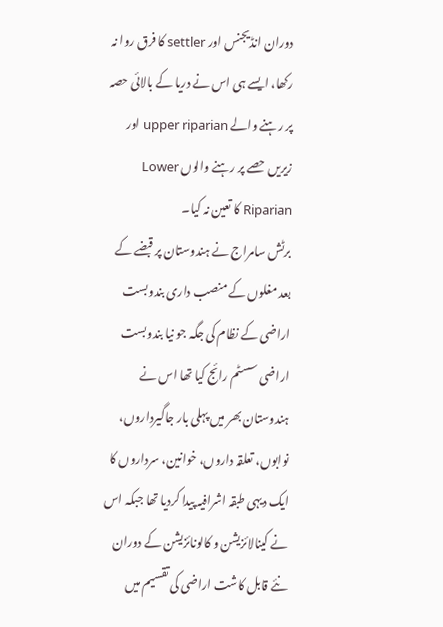دوران انڈیجنس اور settler کا فرق روا نہ رکھا، ایسے ہی اس نے دریا کے بالائی حصہ پر رہنے والے upper riparian اور زیریں حصے پر رہنے والوں Lower Riparian کا تعین نہ کیا۔
برٹش سامراج نے ہندوستان پر قبضے کے بعد مغلوں کے منصب داری بندوبست اراضی کے نظام کی جگہ جو نیا بندوبست اراضی سسٹم رائج کیا تھا اس نے ہندوستان بھر میں پہلی بار جاگیرداروں، نوابوں، تعلقہ داروں، خوانین، سرداروں کا ایک دیہی طبقہ اشرافیہ پیدا کردیا تھا جبکہ اس نے کینالائزیشن و کالونائزیشن کے دوران نئے قابل کاشت اراضی کی تقسیم میں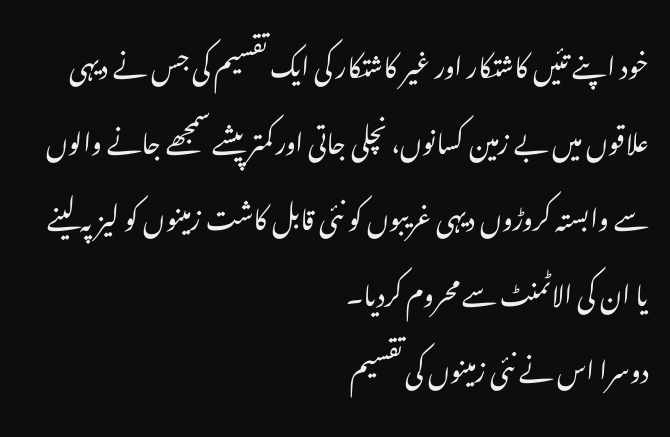خود اپنے تئیں کاشتکار اور غیر کاشتکار کی ایک تقسیم کی جس نے دیہی علاقوں میں بے زمین کسانوں، نچلی جاتی اور کمتر پیشے سمجھے جانے والوں سے وابستہ کروڑوں دیہی غریبوں کو نئی قابل کاشت زمینوں کو لیز پہ لینے یا ان کی الاٹمنٹ سے محروم کردیا۔
دوسرا اس نے نئی زمینوں کی تقسیم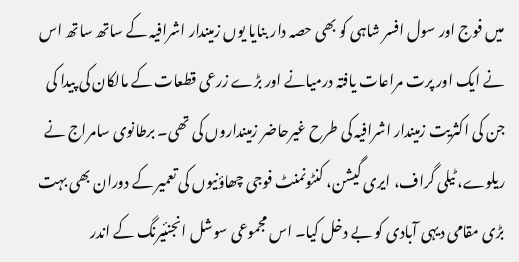میں فوج اور سول افسر شاہی کو بھی حصہ دار بنایا یوں زمیندار اشرافیہ کے ساتھ ساتھ اس نے ایک اور پرت مراعات یافتہ درمیانے اور بڑے زرعی قطعات کے مالکان کی پیدا کی جن کی اکثریت زمیندار اشرافیہ کی طرح غیرحاضر زمینداروں کی تھی۔ برطانوی سامراج نے ریلوے، ٹیلی گراف، ایری گیشن، کنٹونمنٹ فوجی چھاؤنیوں کی تعمیر کے دوران بھی بہت بڑی مقامی دیہی آبادی کو بے دخل کیا۔ اس مجموعی سوشل انجنئیرنگ کے اندر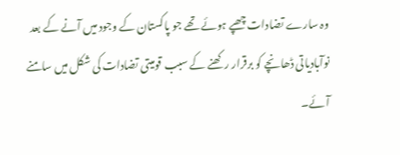وہ سارے تضادات چھپے ہوئے تھے جو پاکستان کے وجود میں آنے کے بعد نوآبادیاتی ڈھانچے کو برقرار رکھنے کے سبب قومیتی تضادات کی شکل میں سامنے آئے۔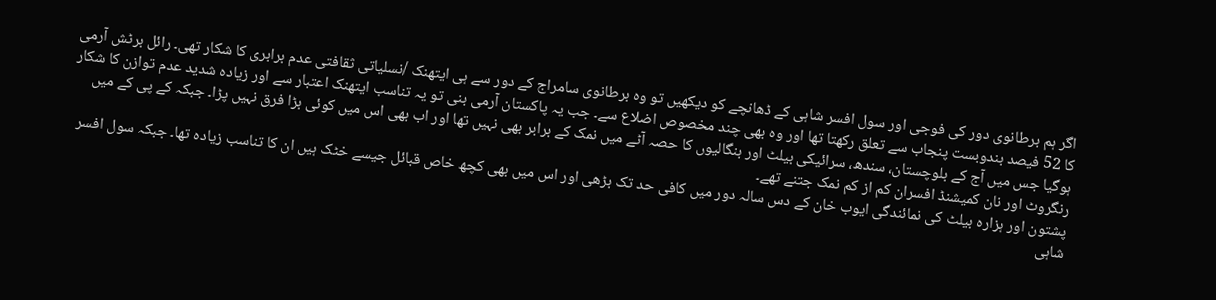اگر ہم برطانوی دور کی فوجی اور سول افسر شاہی کے ڈھانچے کو دیکھیں تو وہ برطانوی سامراج کے دور سے ہی ایتھنک /نسلیاتی ثقافتی عدم برابری کا شکار تھی۔ رائل برٹش آرمی کا 52 فیصد بندوبست پنجاب سے تعلق رکھتا تھا اور وہ بھی چند مخصوص اضلاع سے۔ جب یہ پاکستان آرمی بنی تو یہ تناسب ایتھنک اعتبار سے اور زیادہ شدید عدم توازن کا شکار ہوگیا جس میں آج کے بلوچستان، سندھ، سرائیکی بیلٹ اور بنگالیوں کا حصہ آٹے میں نمک کے برابر بھی نہیں تھا اور اب بھی اس میں کوئی بڑا فرق نہیں پڑا۔ جبکہ کے پی کے میں رنگروٹ اور نان کمیشنڈ افسران کم از کم نمک جتنے تھے۔
پشتون اور ہزارہ بیلٹ کی نمائندگی ایوب خان کے دس سالہ دور میں کافی حد تک بڑھی اور اس میں بھی کچھ خاص قبائل جیسے خٹک ہیں ان کا تناسب زیادہ تھا۔ جبکہ سول افسر شاہی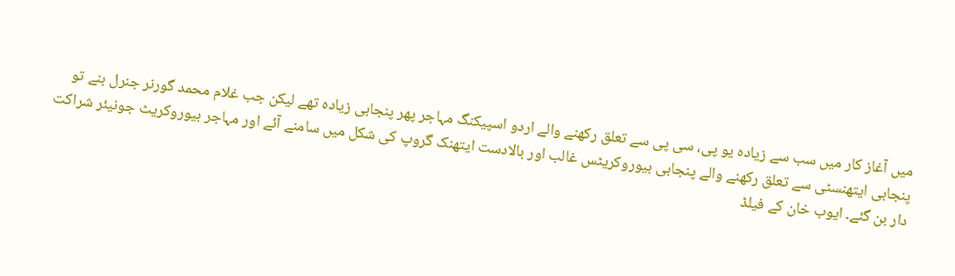میں آغاز کار میں سب سے زیادہ یو پی، سی پی سے تعلق رکھنے والے اردو اسپیکنگ مہاجر پھر پنجابی زیادہ تھے لیکن جب غلام محمد گورنر جنرل بنے تو پنجابی ایتھنسٹی سے تعلق رکھنے والے پنجابی بیوروکریٹس غالب اور بالادست ایتھنک گروپ کی شکل میں سامنے آئے اور مہاجر بیوروکریٹ جونیئر شراکت دار بن گئے۔ ایوب خان کے فیلڈ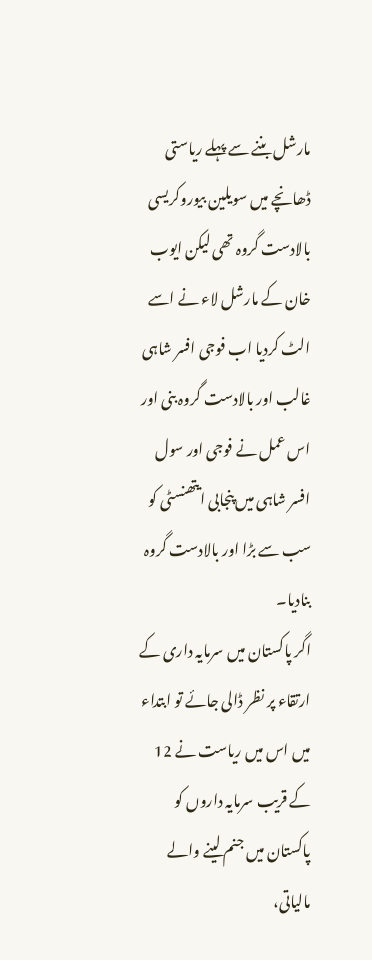مارشل بننے سے پہلے ریاستی ڈھانچے میں سویلین بیوروکریسی بالادست گروہ تھی لیکن ایوب خان کے مارشل لاء نے اسے الٹ کردیا اب فوجی افسر شاہی غالب اور بالادست گروہ بنی اور اس عمل نے فوجی اور سول افسر شاہی میں پنجابی ایتھنسٹی کو سب سے بڑا اور بالادست گروہ بنادیا۔
اگر پاکستان میں سرمایہ داری کے ارتقاء پر نظر ڈالی جائے تو ابتداء میں اس میں ریاست نے 12 کے قریب سرمایہ داروں کو پاکستان میں جنم لینے والے مالیاتی،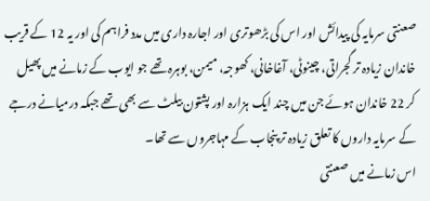صعنتی سرمایہ کی پیدائش اور اس کی بڑھوتری اور اجارہ داری میں مدد فراہم کی اور یہ 12 کے قریب خاندان زیادہ تر گجراتی، چینوٹی، آغاخانی، کھوجہ، میمن، بوہرہ تھے جو ایوب کے زمانے میں پھیل کر 22 خاندان ہوئے جن میں چند ایک ہزارہ اور پشتون بیلٹ سے بھی تھے جبکہ درمیانے درجے کے سرمایہ داروں کا تعلق زیادہ تر پنجاب کے مہاجروں سے تھا۔
اس زمانے میں صعنتی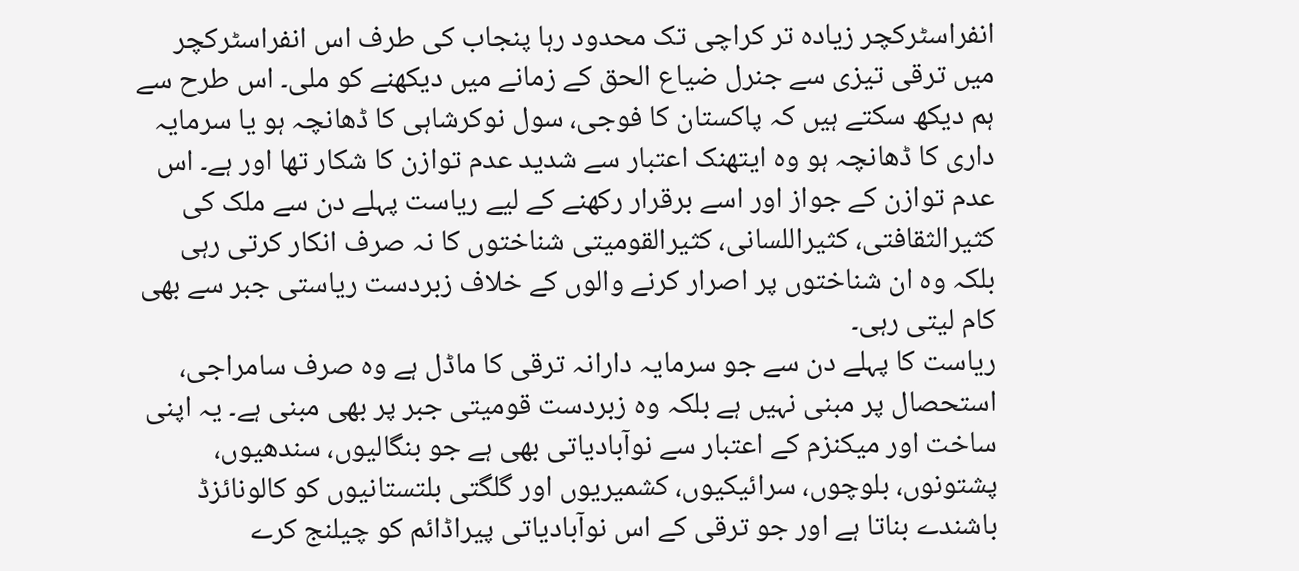انفراسٹرکچر زیادہ تر کراچی تک محدود رہا پنجاب کی طرف اس انفراسٹرکچر میں ترقی تیزی سے جنرل ضیاع الحق کے زمانے میں دیکھنے کو ملی۔ اس طرح سے ہم دیکھ سکتے ہیں کہ پاکستان کا فوجی، سول نوکرشاہی کا ڈھانچہ ہو یا سرمایہ داری کا ڈھانچہ ہو وہ ایتھنک اعتبار سے شدید عدم توازن کا شکار تھا اور ہے۔ اس عدم توازن کے جواز اور اسے برقرار رکھنے کے لیے ریاست پہلے دن سے ملک کی کثیرالثقافتی، کثیراللسانی، کثیرالقومیتی شناختوں کا نہ صرف انکار کرتی رہی بلکہ وہ ان شناختوں پر اصرار کرنے والوں کے خلاف زبردست ریاستی جبر سے بھی کام لیتی رہی۔
ریاست کا پہلے دن سے جو سرمایہ دارانہ ترقی کا ماڈل ہے وہ صرف سامراجی، استحصال پر مبنی نہیں ہے بلکہ وہ زبردست قومیتی جبر پر بھی مبنی ہے۔ یہ اپنی ساخت اور میکنزم کے اعتبار سے نوآبادیاتی بھی ہے جو بنگالیوں، سندھیوں، پشتونوں، بلوچوں، سرائیکیوں، کشمیریوں اور گلگتی بلتستانیوں کو کالونائزڈ باشندے بناتا ہے اور جو ترقی کے اس نوآبادیاتی پیراڈائم کو چیلنج کرے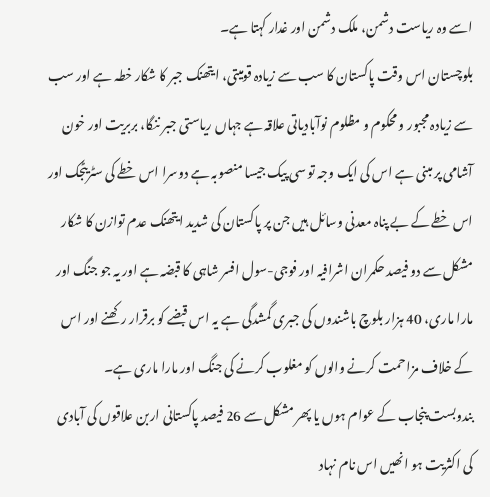اسے وہ ریاست دشمن، ملک دشمن اور غدار کہتا ہے۔
بلوچستان اس وقت پاکستان کا سب سے زیادہ قومیتی، ایتھنک جبر کا شکار خطہ ہے اور سب سے زیادہ مجبور و محکوم و مظلوم نوآبادیاتی علاقہ ہے جہاں ریاستی جبر ننگا، بربریت اور خون آشامی پر مبنی ہے اس کی ایک وجہ تو سی پیک جیسا منصوبہ ہے دوسرا اس خطے کی سٹریٹجک اور اس خطے کے بے پناہ معدنی وسائل ہیں جن پر پاکستان کی شدید ایتھنک عدم توازن کا شکار مشکل سے دو فیصد حکمران اشرافیہ اور فوجی-سول افسر شاہی کا قبضہ ہے اور یہ جو جنگ اور مارا ماری، 40 ہزار بلوچ باشندوں کی جبری گمشدگی ہے یہ اس قبضے کو برقرار رکھنے اور اس کے خلاف مزاحمت کرنے والوں کو مغلوب کرنے کی جنگ اور مارا ماری ہے۔
بندوبست پنجاب کے عوام ہوں یا پھر مشکل سے 26 فیصد پاکستانی اربن علاقوں کی آبادی کی اکثریت ہو انھیں اس نام نہاد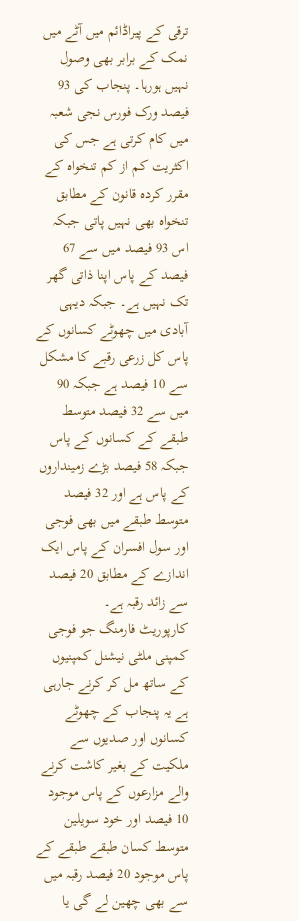ترقی کے پیراڈائم میں آٹے میں نمک کے برابر بھی وصول نہیں ہورہا۔ پنجاب کی 93 فیصد ورک فورس نجی شعبہ میں کام کرتی ہے جس کی اکثریت کم از کم تنخواہ کے مقرر کردہ قانون کے مطابق تنخواہ بھی نہیں پاتی جبکہ اس 93 فیصد میں سے 67 فیصد کے پاس اپنا ذاتی گھر تک نہیں ہے۔ جبکہ دیہی آبادی میں چھوٹے کسانوں کے پاس کل زرعی رقبے کا مشکل سے 10 فیصد ہے جبکہ 90 میں سے 32 فیصد متوسط طبقے کے کسانوں کے پاس جبکہ 58 فیصد بڑے زمینداروں کے پاس ہے اور 32 فیصد متوسط طبقے میں بھی فوجی اور سول افسران کے پاس ایک اندازے کے مطابق 20 فیصد سے زائد رقبہ ہے۔
کارپوریٹ فارمنگ جو فوجی کمپنی ملٹی نیشنل کمپنیوں کے ساتھ مل کر کرنے جارہی ہے یہ پنجاب کے چھوٹے کسانوں اور صدیوں سے ملکیت کے بغیر کاشت کرنے والے مزارعوں کے پاس موجود 10 فیصد اور خود سویلین متوسط کسان طبقے طبقے کے پاس موجود 20 فیصد رقبہ میں سے بھی چھین لے گی یا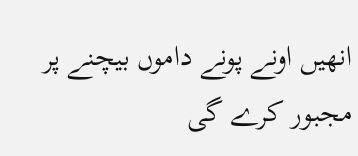انھیں اونے پونے داموں بیچنے پر مجبور کرے گی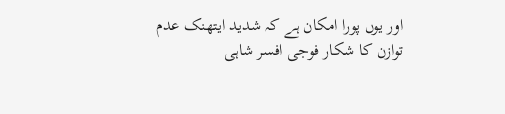اور یوں پورا امکان ہے کہ شدید ایتھنک عدم توازن کا شکار فوجی افسر شاہی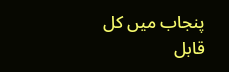پنجاب میں کل قابل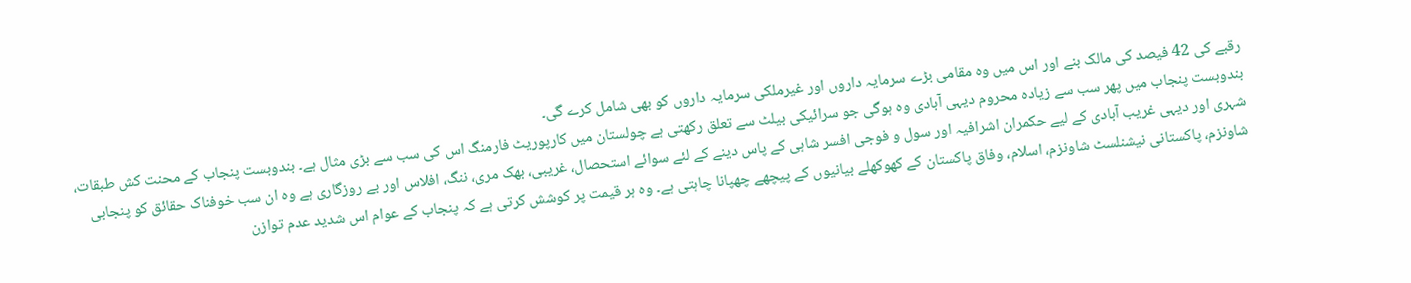رقبے کی 42 فیصد کی مالک بنے اور اس میں وہ مقامی بڑے سرمایہ داروں اور غیرملکی سرمایہ داروں کو بھی شامل کرے گی۔
بندوبست پنجاب میں پھر سب سے زیادہ محروم دیہی آبادی وہ ہوگی جو سرائیکی بیلٹ سے تعلق رکھتی ہے چولستان میں کارپوریٹ فارمنگ اس کی سب سے بڑی مثال ہے۔ بندوبست پنجاب کے محنت کش طبقات، شہری اور دیہی غریب آبادی کے لیے حکمران اشرافیہ اور سول و فوجی افسر شاہی کے پاس دینے کے لئے سوائے استحصال، غریبی، بھک مری، ننگ، افلاس اور بے روزگاری ہے وہ ان سب خوفناک حقائق کو پنجابی شاونزم، پاکستانی نیشنلسٹ شاونزم، اسلام، وفاق پاکستان کے کھوکھلے بیانیوں کے پیچھے چھپانا چاہتی ہے۔ وہ ہر قیمت پر کوشش کرتی ہے کہ پنجاب کے عوام اس شدید عدم توازن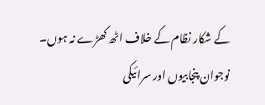کے شکار نظام کے خلاف اٹھ کھڑے نہ ہوں۔
نوجوان پنجابیوں اور سرائیکی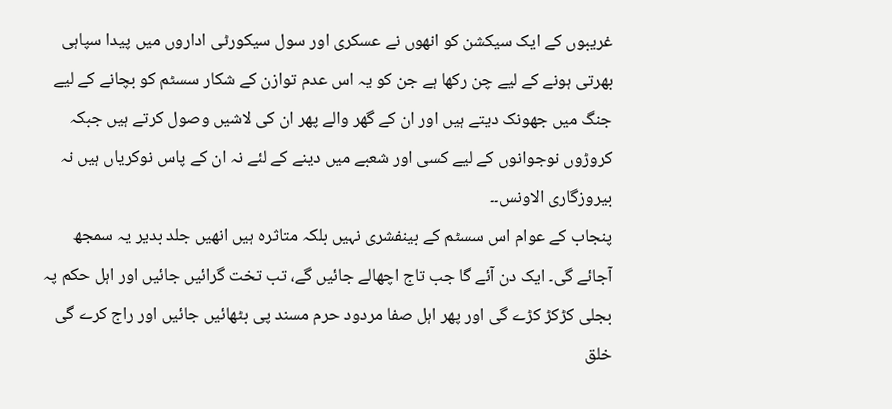غریبوں کے ایک سیکشن کو انھوں نے عسکری اور سول سیکورٹی اداروں میں پیدا سپاہی بھرتی ہونے کے لیے چن رکھا ہے جن کو یہ اس عدم توازن کے شکار سسٹم کو بچانے کے لیے جنگ میں جھونک دیتے ہیں اور ان کے گھر والے پھر ان کی لاشیں وصول کرتے ہیں جبکہ کروڑوں نوجوانوں کے لیے کسی اور شعبے میں دینے کے لئے نہ ان کے پاس نوکریاں ہیں نہ بیروزگاری الاونس۔۔
پنجاب کے عوام اس سسٹم کے بینفشری نہیں بلکہ متاثرہ ہیں انھیں جلد بدیر یہ سمجھ آجائے گی۔ ایک دن آئے گا جب تاج اچھالے جائیں گے، تب تخت گرائیں جائیں اور اہل حکم پہ بجلی کڑکڑ کڑے گی اور پھر اہل صفا مردود حرم مسند پی بٹھائیں جائیں اور راج کرے گی خلق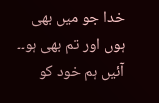خدا جو میں بھی ہوں اور تم بھی ہو۔۔ آئیں ہم خود کو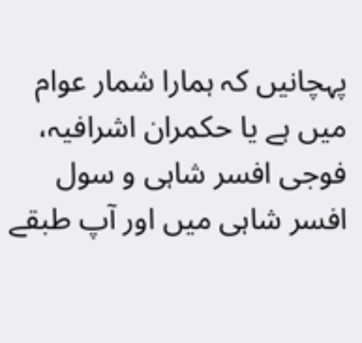پہچانیں کہ ہمارا شمار عوام میں ہے یا حکمران اشرافیہ، فوجی افسر شاہی و سول افسر شاہی میں اور آپ طبقے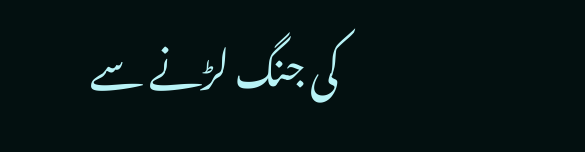کی جنگ لڑنے سے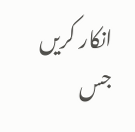انکار کریں جس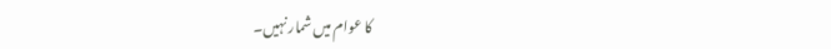کا عوام میں شمار نہیں۔